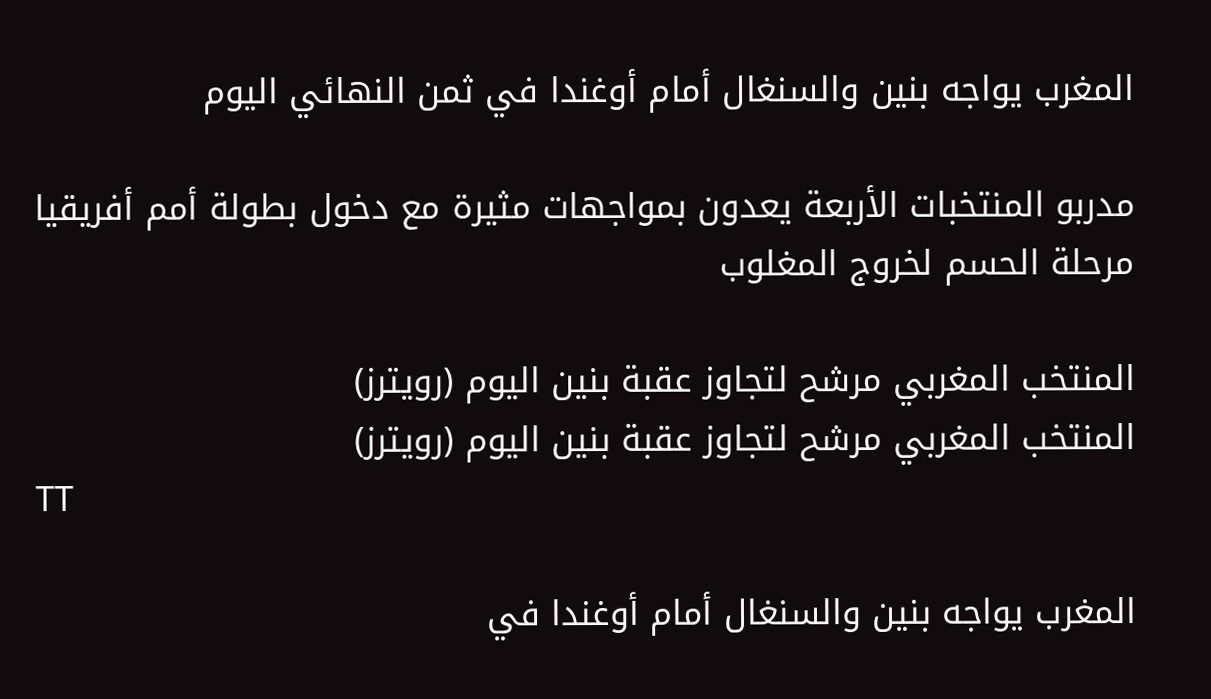المغرب يواجه بنين والسنغال أمام أوغندا في ثمن النهائي اليوم

مدربو المنتخبات الأربعة يعدون بمواجهات مثيرة مع دخول بطولة أمم أفريقيا مرحلة الحسم لخروج المغلوب

المنتخب المغربي مرشح لتجاوز عقبة بنين اليوم (رويترز)
المنتخب المغربي مرشح لتجاوز عقبة بنين اليوم (رويترز)
TT

المغرب يواجه بنين والسنغال أمام أوغندا في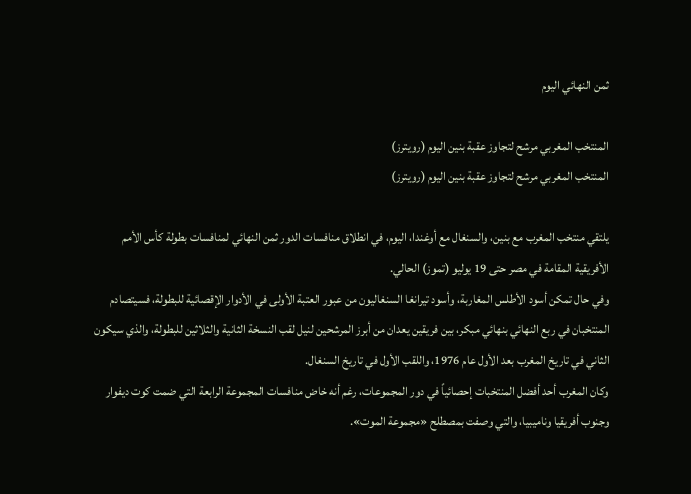ثمن النهائي اليوم

المنتخب المغربي مرشح لتجاوز عقبة بنين اليوم (رويترز)
المنتخب المغربي مرشح لتجاوز عقبة بنين اليوم (رويترز)

يلتقي منتخب المغرب مع بنين، والسنغال مع أوغندا، اليوم، في انطلاق منافسات الدور ثمن النهائي لمنافسات بطولة كأس الأمم الأفريقية المقامة في مصر حتى 19 يوليو (تموز) الحالي.
وفي حال تمكن أسود الأطلس المغاربة، وأسود تيرانغا السنغاليون من عبور العتبة الأولى في الأدوار الإقصائية للبطولة، فسيتصادم المنتخبان في ربع النهائي بنهائي مبكر، بين فريقين يعدان من أبرز المرشحين لنيل لقب النسخة الثانية والثلاثين للبطولة، والذي سيكون الثاني في تاريخ المغرب بعد الأول عام 1976، واللقب الأول في تاريخ السنغال.
وكان المغرب أحد أفضل المنتخبات إحصائياً في دور المجموعات، رغم أنه خاض منافسات المجموعة الرابعة التي ضمت كوت ديفوار وجنوب أفريقيا وناميبيا، والتي وصفت بمصطلح «مجموعة الموت».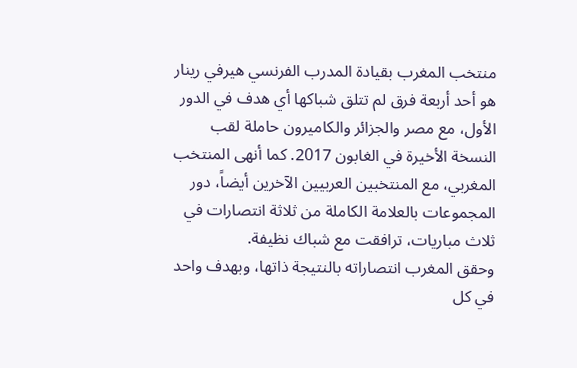منتخب المغرب بقيادة المدرب الفرنسي هيرفي رينار هو أحد أربعة فرق لم تتلق شباكها أي هدف في الدور الأول، مع مصر والجزائر والكاميرون حاملة لقب النسخة الأخيرة في الغابون 2017. كما أنهى المنتخب المغربي، مع المنتخبين العربيين الآخرين أيضاً، دور المجموعات بالعلامة الكاملة من ثلاثة انتصارات في ثلاث مباريات، ترافقت مع شباك نظيفة.
وحقق المغرب انتصاراته بالنتيجة ذاتها، وبهدف واحد في كل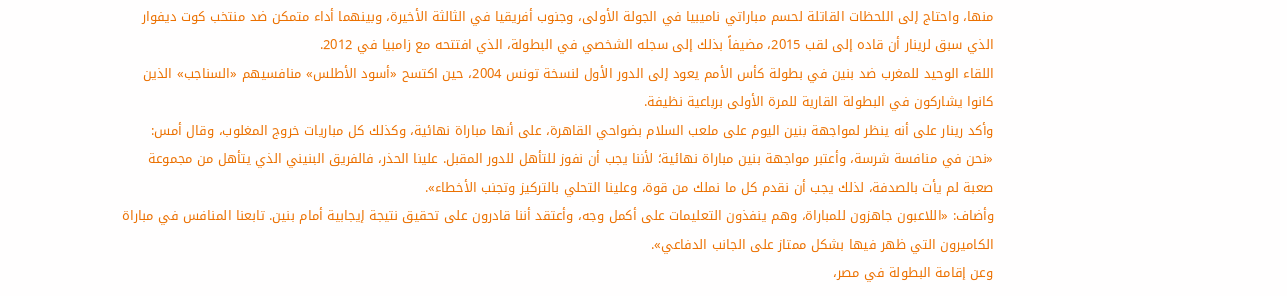منها، واحتاج إلى اللحظات القاتلة لحسم مباراتي ناميبيا في الجولة الأولى، وجنوب أفريقيا في الثالثة الأخيرة، وبينهما أداء متمكن ضد منتخب كوت ديفوار الذي سبق لرينار أن قاده إلى لقب 2015، مضيفاً بذلك إلى سجله الشخصي في البطولة، الذي افتتحه مع زامبيا في 2012.
اللقاء الوحيد للمغرب ضد بنين في بطولة كأس الأمم يعود إلى الدور الأول لنسخة تونس 2004، حين اكتسح «أسود الأطلس» منافسيهم «السناجب» الذين كانوا يشاركون في البطولة القارية للمرة الأولى برباعية نظيفة.
وأكد رينار على أنه ينظر لمواجهة بنين اليوم على ملعب السلام بضواحي القاهرة، على أنها مباراة نهائية، وكذلك كل مباريات خروج المغلوب، وقال أمس: «نحن في منافسة شرسة، وأعتبر مواجهة بنين مباراة نهائية؛ لأننا يجب أن نفوز للتأهل للدور المقبل. علينا الحذر، فالفريق البنيني الذي يتأهل من مجموعة صعبة لم يأت بالصدفة، لذلك يجب أن نقدم كل ما نملك من قوة، وعلينا التحلي بالتركيز وتجنب الأخطاء».
وأضاف: «اللاعبون جاهزون للمباراة، وهم ينفذون التعليمات على أكمل وجه، وأعتقد أننا قادرون على تحقيق نتيجة إيجابية أمام بنين. تابعنا المنافس في مباراة الكاميرون التي ظهر فيها بشكل ممتاز على الجانب الدفاعي».
وعن إقامة البطولة في مصر،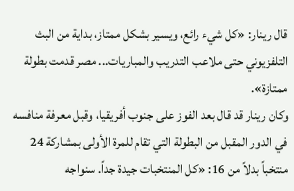قال رينار: «كل شيء رائع، ويسير بشكل ممتاز، بداية من البث التلفزيوني حتى ملاعب التدريب والمباريات... مصر قدمت بطولة ممتازة».
وكان رينار قد قال بعد الفوز على جنوب أفريقيا، وقبل معرفة منافسه في الدور المقبل من البطولة التي تقام للمرة الأولى بمشاركة 24 منتخباً بدلاً من 16: «كل المنتخبات جيدة جداً. سنواجه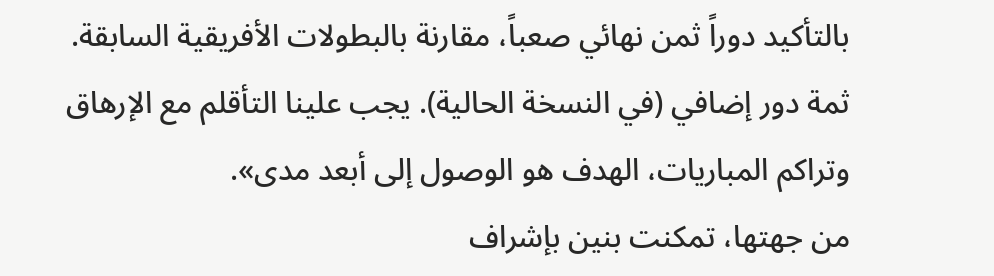بالتأكيد دوراً ثمن نهائي صعباً، مقارنة بالبطولات الأفريقية السابقة. ثمة دور إضافي (في النسخة الحالية). يجب علينا التأقلم مع الإرهاق وتراكم المباريات، الهدف هو الوصول إلى أبعد مدى».
من جهتها، تمكنت بنين بإشراف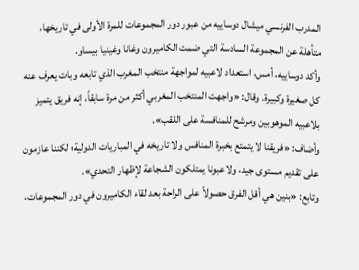المدرب الفرنسي ميشال دوساييه من عبور دور المجموعات للمرة الأولى في تاريخها، متأهلة عن المجموعة السادسة التي ضمت الكاميرون وغانا وغينيا بيساو.
وأكد دوساييه، أمس، استعداد لاعبيه لمواجهة منتخب المغرب الذي تابعه وبات يعرف عنه كل صغيرة وكبيرة. وقال: «واجهت المنتخب المغربي أكثر من مرة سابقاً، إنه فريق يتميز بلاعبيه الموهوبين ومرشح للمنافسة على اللقب».
وأضاف: «فريقنا لا يتمتع بخبرة المنافس ولا تاريخه في المباريات الدولية؛ لكننا عازمون على تقديم مستوى جيد، ولاعبونا يمتلكون الشجاعة لإظهار التحدي».
وتابع: «بنين هي أقل الفرق حصولاً على الراحة بعد لقاء الكاميرون في دور المجموعات،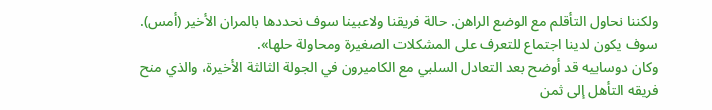ولكننا نحاول التأقلم مع الوضع الراهن. حالة فريقنا ولاعبينا سوف نحددها بالمران الأخير (أمس). سوف يكون لدينا اجتماع للتعرف على المشكلات الصغيرة ومحاولة حلها».
وكان دوساييه قد أوضح بعد التعادل السلبي مع الكاميرون في الجولة الثالثة الأخيرة، والذي منح فريقه التأهل إلى ثمن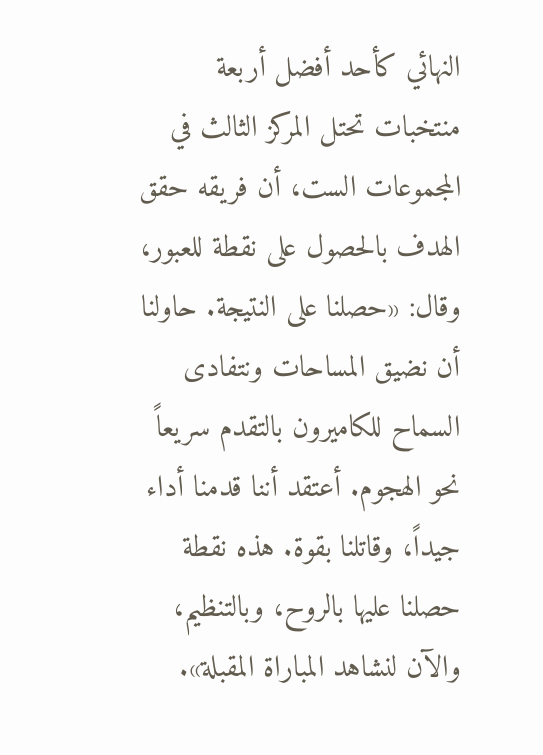النهائي كأحد أفضل أربعة منتخبات تحتل المركز الثالث في المجموعات الست، أن فريقه حقق الهدف بالحصول على نقطة للعبور، وقال: «حصلنا على النتيجة. حاولنا أن نضيق المساحات ونتفادى السماح للكاميرون بالتقدم سريعاً نحو الهجوم. أعتقد أننا قدمنا أداء جيداً، وقاتلنا بقوة. هذه نقطة حصلنا عليها بالروح، وبالتنظيم، والآن لنشاهد المباراة المقبلة».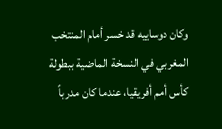وكان دوساييه قد خسر أمام المنتخب المغربي في النسخة الماضية ببطولة كأس أمم أفريقيا، عندما كان مدرباً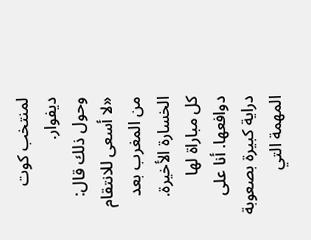لمنتخب كوت ديفوار.
وحول ذلك قال: «لا أسعى للانتقام من المغرب بعد الخسارة الأخيرة. كل مباراة لها دوافعها. أنا على دراية كبيرة بصعوبة المهمة التي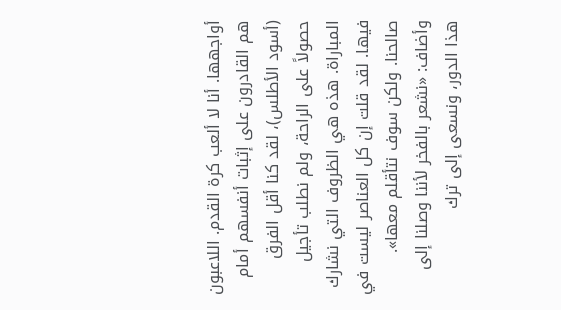أواجهها. أنا لا ألعب كرة القدم. اللاعبون هم القادرون على إثبات أنفسهم أمام (أسود الأطلس)، لقد كنا أقل الفرق حصولاً على الراحة، ولم نطلب تأجيل المباراة. هذه هي الظروف التي نشارك فيها. لقد قلت إن كل العناصر ليست في صالحنا. ولكن سوف نتأقلم معها».
وأضاف: «نشعر بالفخر لأننا وصلنا إلى هذا الدور، ونسعى إلى ترك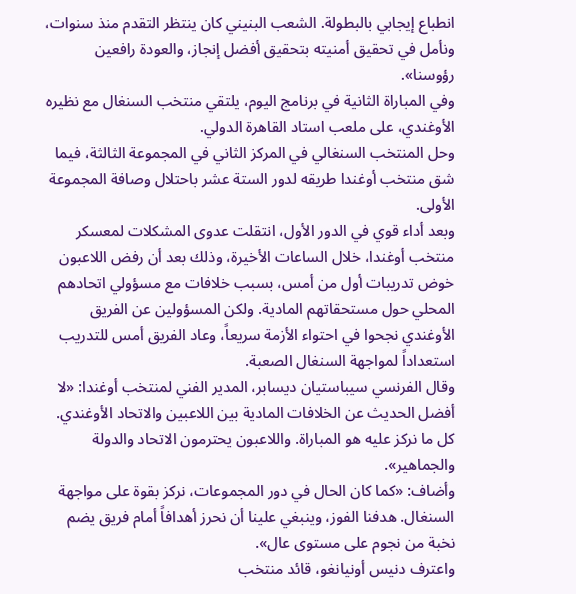انطباع إيجابي بالبطولة. الشعب البنيني كان ينتظر التقدم منذ سنوات، ونأمل في تحقيق أمنيته بتحقيق أفضل إنجاز، والعودة رافعين رؤوسنا».
وفي المباراة الثانية في برنامج اليوم، يلتقي منتخب السنغال مع نظيره الأوغندي، على ملعب استاد القاهرة الدولي.
وحل المنتخب السنغالي في المركز الثاني في المجموعة الثالثة، فيما شق منتخب أوغندا طريقه لدور الستة عشر باحتلال وصافة المجموعة الأولى.
وبعد أداء قوي في الدور الأول، انتقلت عدوى المشكلات لمعسكر منتخب أوغندا، خلال الساعات الأخيرة، وذلك بعد أن رفض اللاعبون خوض تدريبات أول من أمس، بسبب خلافات مع مسؤولي اتحادهم المحلي حول مستحقاتهم المادية. ولكن المسؤولين عن الفريق الأوغندي نجحوا في احتواء الأزمة سريعاً، وعاد الفريق أمس للتدريب استعداداً لمواجهة السنغال الصعبة.
وقال الفرنسي سيباستيان ديسابر، المدير الفني لمنتخب أوغندا: «لا أفضل الحديث عن الخلافات المادية بين اللاعبين والاتحاد الأوغندي. كل ما نركز عليه هو المباراة. واللاعبون يحترمون الاتحاد والدولة والجماهير».
وأضاف: «كما كان الحال في دور المجموعات، نركز بقوة على مواجهة السنغال. هدفنا الفوز، وينبغي علينا أن نحرز أهدافاً أمام فريق يضم نخبة من نجوم على مستوى عال».
واعترف دنيس أونيانغو، قائد منتخب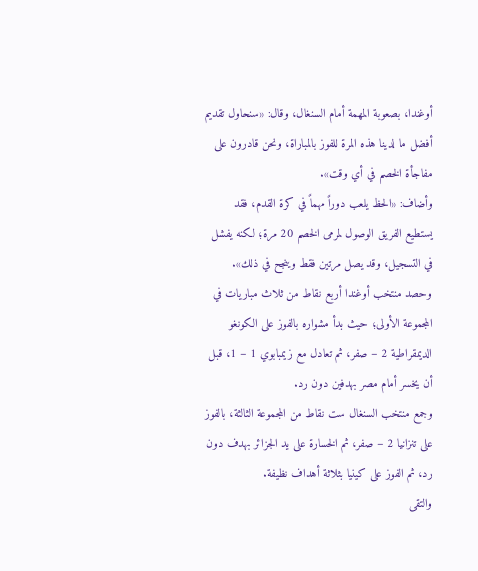أوغندا، بصعوبة المهمة أمام السنغال، وقال: «سنحاول تقديم أفضل ما لدينا هذه المرة للفوز بالمباراة، ونحن قادرون على مفاجأة الخصم في أي وقت».
وأضاف: «الحظ يلعب دوراً مهماً في كرة القدم، فقد يستطيع الفريق الوصول لمرمى الخصم 20 مرة؛ لكنه يفشل في التسجيل، وقد يصل مرتين فقط وينجح في ذلك».
وحصد منتخب أوغندا أربع نقاط من ثلاث مباريات في المجموعة الأولى؛ حيث بدأ مشواره بالفوز على الكونغو الديمقراطية 2 – صفر، ثم تعادل مع زيمبابوي 1 – 1، قبل أن يخسر أمام مصر بهدفين دون رد.
وجمع منتخب السنغال ست نقاط من المجموعة الثالثة، بالفوز على تنزانيا 2 – صفر، ثم الخسارة على يد الجزائر بهدف دون رد، ثم الفوز على كينيا بثلاثة أهداف نظيفة.
والتقى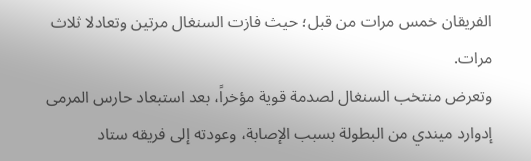الفريقان خمس مرات من قبل؛ حيث فازت السنغال مرتين وتعادلا ثلاث مرات.
وتعرض منتخب السنغال لصدمة قوية مؤخراً، بعد استبعاد حارس المرمى إدوارد ميندي من البطولة بسبب الإصابة، وعودته إلى فريقه ستاد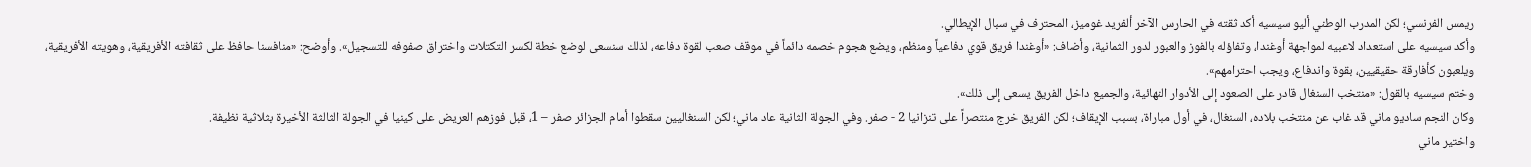ريمس الفرنسي؛ لكن المدرب الوطني أليو سيسيه أكد ثقته في الحارس الآخر ألفريد غوميز، المحترف في سبال الإيطالي.
وأكد سيسيه على استعداد لاعبيه لمواجهة أوغندا، وتفاؤله بالفوز والعبور لدور الثمانية، وأضاف: «أوغندا فريق قوي دفاعياً ومنظم، ويضع هجوم خصمه دائماً في موقف صعب لقوة دفاعه، لذلك سنسعى لوضع خطة لكسر التكتلات واختراق صفوفه للتسجيل». وأوضح: «منافسنا حافظ على ثقافته الأفريقية، وهويته الأفريقية، ويلعبون كأفارقة حقيقيين، بقوة واندفاع، ويجب احترامهم».
وختم سيسيه بالقول: «منتخب السنغال قادر على الصعود إلى الأدوار النهائية، والجميع داخل الفريق يسعى إلى ذلك».
وكان النجم ساديو ماني قد غاب عن منتخب بلاده، السنغال، في أول مباراة، بسبب الإيقاف؛ لكن الفريق خرج منتصراً على تنزانيا 2 - صفر. وفي الجولة الثانية عاد ماني؛ لكن السنغاليين سقطوا أمام الجزائر صفر – 1، قبل فوزهم العريض على كينيا في الجولة الثالثة الأخيرة بثلاثية نظيفة.
واختير ماني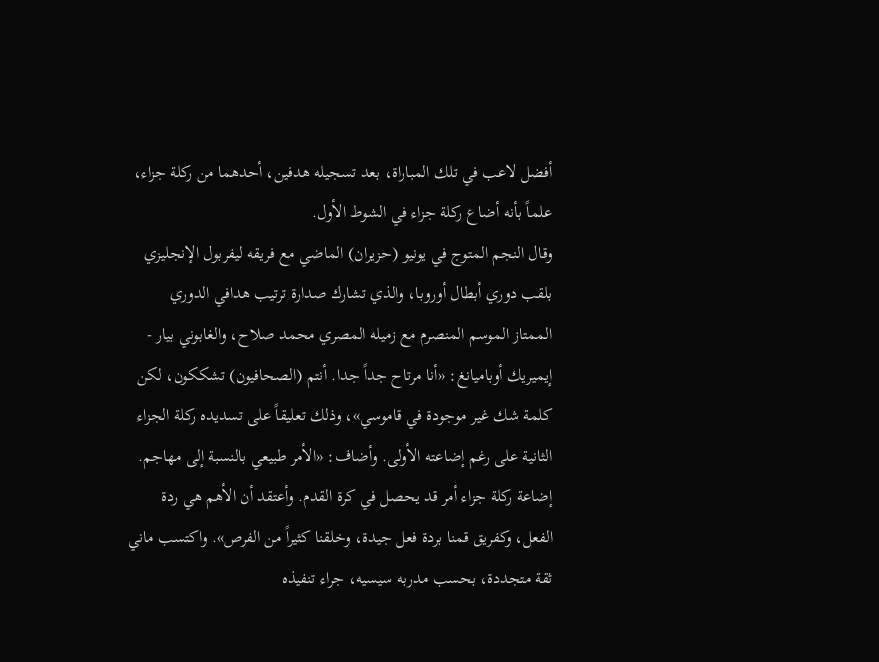أفضل لاعب في تلك المباراة، بعد تسجيله هدفين، أحدهما من ركلة جزاء، علماً بأنه أضاع ركلة جزاء في الشوط الأول.
وقال النجم المتوج في يونيو (حزيران) الماضي مع فريقه ليفربول الإنجليزي بلقب دوري أبطال أوروبا، والذي تشارك صدارة ترتيب هدافي الدوري الممتاز الموسم المنصرم مع زميله المصري محمد صلاح، والغابوني بيار - إيميريك أوباميانغ: «أنا مرتاح جداً جدا. أنتم (الصحافيون) تشككون، لكن كلمة شك غير موجودة في قاموسي»، وذلك تعليقاً على تسديده ركلة الجزاء الثانية على رغم إضاعته الأولى. وأضاف: «الأمر طبيعي بالنسبة إلى مهاجم. إضاعة ركلة جزاء أمر قد يحصل في كرة القدم. وأعتقد أن الأهم هي ردة الفعل، وكفريق قمنا بردة فعل جيدة، وخلقنا كثيراً من الفرص». واكتسب ماني ثقة متجددة، بحسب مدربه سيسيه، جراء تنفيذه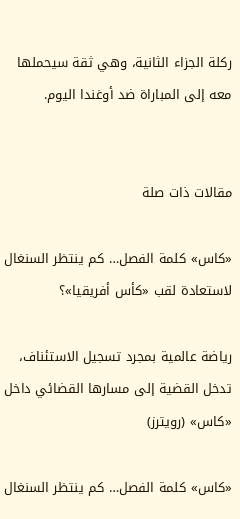ركلة الجزاء الثانية، وهي ثقة سيحملها معه إلى المباراة ضد أوغندا اليوم.


مقالات ذات صلة

«كاس» كلمة الفصل… كم ينتظر السنغال لاستعادة لقب «كأس أفريقيا»؟

رياضة عالمية بمجرد تسجيل الاستئناف، تدخل القضية إلى مسارها القضائي داخل «كاس» (رويترز)

«كاس» كلمة الفصل… كم ينتظر السنغال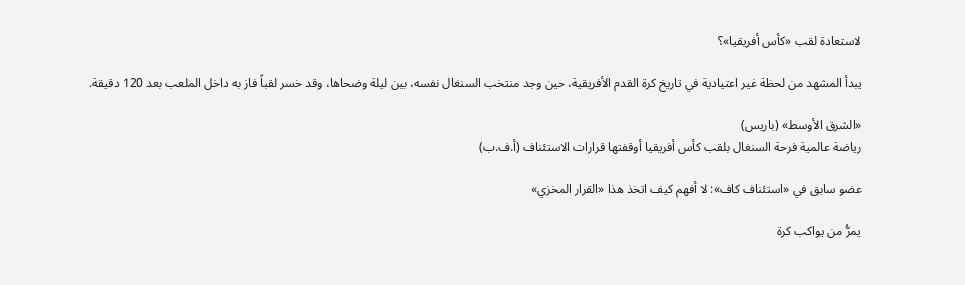لاستعادة لقب «كأس أفريقيا»؟

يبدأ المشهد من لحظة غير اعتيادية في تاريخ كرة القدم الأفريقية، حين وجد منتخب السنغال نفسه، بين ليلة وضحاها، وقد خسر لقباً فاز به داخل الملعب بعد 120 دقيقة.

«الشرق الأوسط» (باريس)
رياضة عالمية فرحة السنغال بلقب كأس أفريقيا أوقفتها قرارات الاستئناف (أ.ف.ب)

عضو سابق في «استئناف كاف»: لا أفهم كيف اتخذ هذا «القرار المخزي»

يمرُّ من يواكب كرة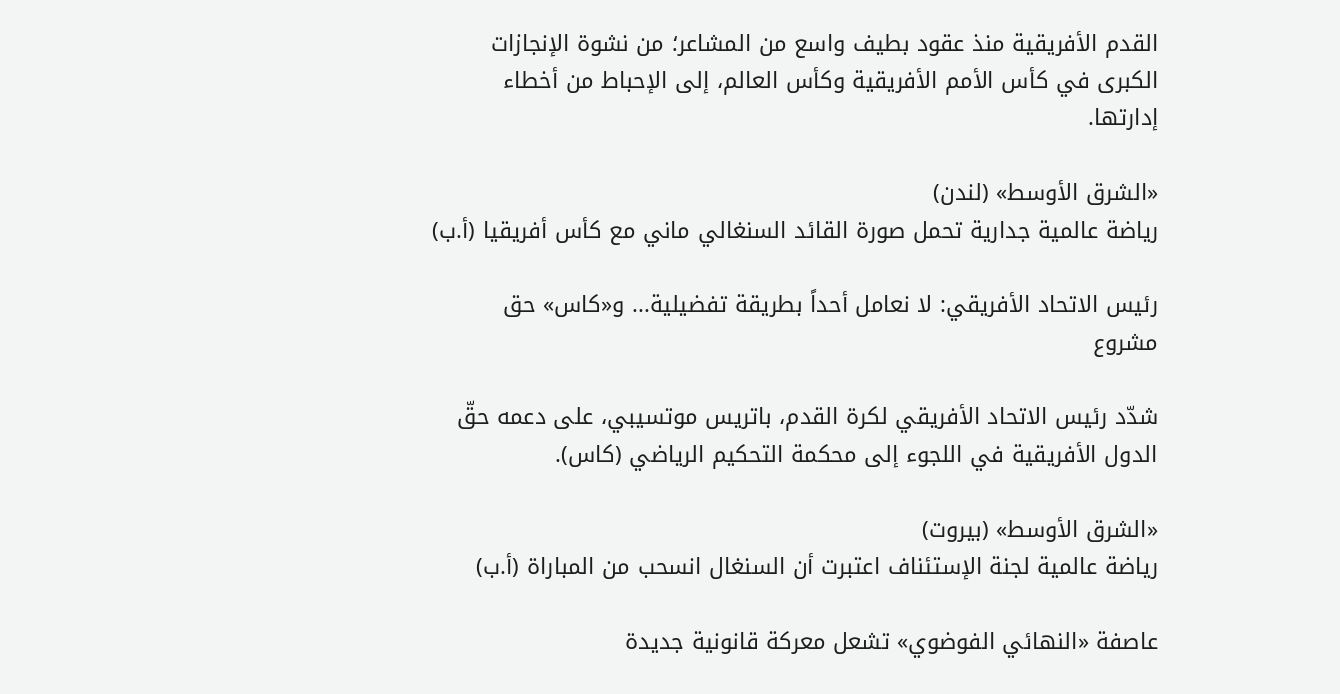القدم الأفريقية منذ عقود بطيف واسع من المشاعر؛ من نشوة الإنجازات الكبرى في كأس الأمم الأفريقية وكأس العالم، إلى الإحباط من أخطاء إدارتها.

«الشرق الأوسط» (لندن)
رياضة عالمية جدارية تحمل صورة القائد السنغالي ماني مع كأس أفريقيا (أ.ب)

رئيس الاتحاد الأفريقي: لا نعامل أحداً بطريقة تفضيلية... و«كاس» حق مشروع

شدّد رئيس الاتحاد الأفريقي لكرة القدم، باتريس موتسيبي، على دعمه حقّ الدول الأفريقية في اللجوء إلى محكمة التحكيم الرياضي (كاس).

«الشرق الأوسط» (بيروت)
رياضة عالمية لجنة الإستئناف اعتبرت أن السنغال انسحب من المباراة (أ.ب)

عاصفة «النهائي الفوضوي» تشعل معركة قانونية جديدة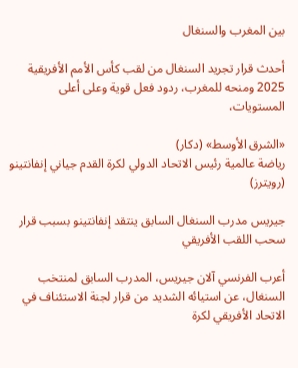بين المغرب والسنغال

أحدث قرار تجريد السنغال من لقب كأس الأمم الأفريقية 2025 ومنحه للمغرب، ردود فعل قوية وعلى أعلى المستويات،

«الشرق الأوسط» (دكار)
رياضة عالمية رئيس الاتحاد الدولي لكرة القدم جياني إنفانتينو (رويترز)

جيريس مدرب السنغال السابق ينتقد إنفانتينو بسبب قرار سحب اللقب الأفريقي

أعرب الفرنسي آلان جيريس، المدرب السابق لمنتخب السنغال، عن استيائه الشديد من قرار لجنة الاستئناف في الاتحاد الأفريقي لكرة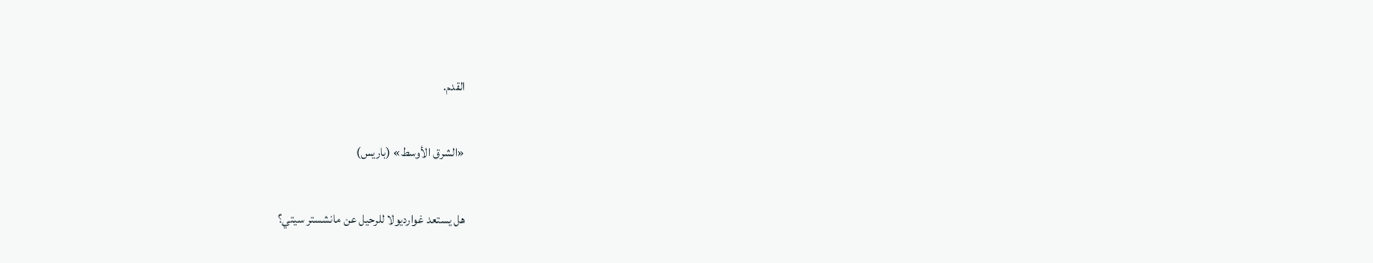القدم.

«الشرق الأوسط» (باريس)

هل يستعد غوارديولا للرحيل عن مانشستر سيتي؟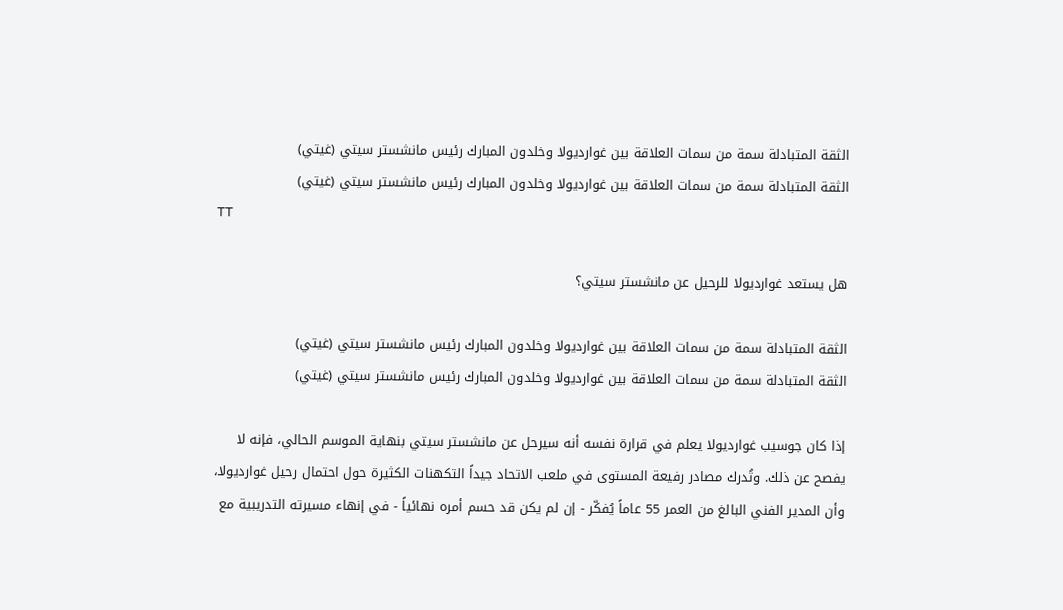الثقة المتبادلة سمة من سمات العلاقة بين غوارديولا وخلدون المبارك رئيس مانشستر سيتي (غيتي)
الثقة المتبادلة سمة من سمات العلاقة بين غوارديولا وخلدون المبارك رئيس مانشستر سيتي (غيتي)
TT

هل يستعد غوارديولا للرحيل عن مانشستر سيتي؟

الثقة المتبادلة سمة من سمات العلاقة بين غوارديولا وخلدون المبارك رئيس مانشستر سيتي (غيتي)
الثقة المتبادلة سمة من سمات العلاقة بين غوارديولا وخلدون المبارك رئيس مانشستر سيتي (غيتي)

إذا كان جوسيب غوارديولا يعلم في قرارة نفسه أنه سيرحل عن مانشستر سيتي بنهاية الموسم الحالي، فإنه لا يفصح عن ذلك. وتُدرك مصادر رفيعة المستوى في ملعب الاتحاد جيداً التكهنات الكثيرة حول احتمال رحيل غوارديولا، وأن المدير الفني البالغ من العمر 55 عاماً يُفكّر - إن لم يكن قد حسم أمره نهائياً - في إنهاء مسيرته التدريبية مع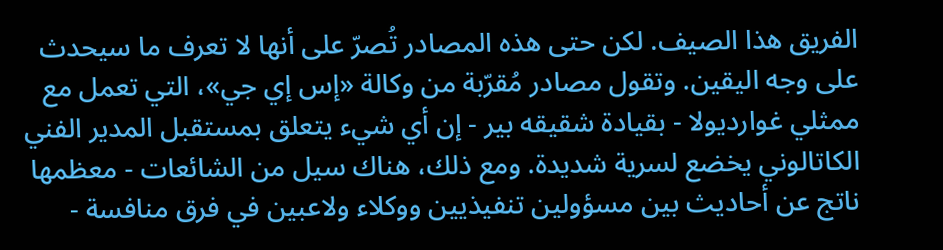الفريق هذا الصيف. لكن حتى هذه المصادر تُصرّ على أنها لا تعرف ما سيحدث على وجه اليقين. وتقول مصادر مُقرّبة من وكالة «إس إي جي»، التي تعمل مع ممثلي غوارديولا - بقيادة شقيقه بير - إن أي شيء يتعلق بمستقبل المدير الفني الكاتالوني يخضع لسرية شديدة. ومع ذلك، هناك سيل من الشائعات - معظمها ناتج عن أحاديث بين مسؤولين تنفيذيين ووكلاء ولاعبين في فرق منافسة -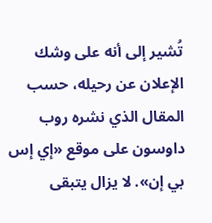تُشير إلى أنه على وشك الإعلان عن رحيله، حسب المقال الذي نشره روب داوسون على موقع «إي إس بي إن». لا يزال يتبقى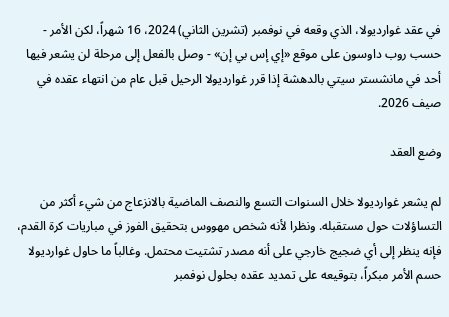في عقد غوارديولا، الذي وقعه في نوفمبر (تشرين الثاني) 2024، 16 شهراً، لكن الأمر - حسب روب داوسون على موقع «إي إس بي إن» - وصل بالفعل إلى مرحلة لن يشعر فيها أحد في مانشستر سيتي بالدهشة إذا قرر غوارديولا الرحيل قبل عام من انتهاء عقده في صيف 2026.

وضع العقد

لم يشعر غوارديولا خلال السنوات التسع والنصف الماضية بالانزعاج من شيء أكثر من التساؤلات حول مستقبله. ونظرا لأنه شخص مهووس بتحقيق الفوز في مباريات كرة القدم، فإنه ينظر إلى أي ضجيج خارجي على أنه مصدر تشتيت محتمل. وغالباً ما حاول غوارديولا حسم الأمر مبكراً، بتوقيعه على تمديد عقده بحلول نوفمبر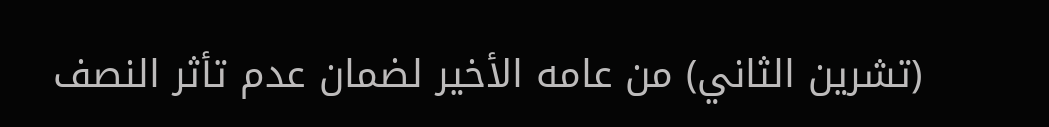(تشرين الثاني) من عامه الأخير لضمان عدم تأثر النصف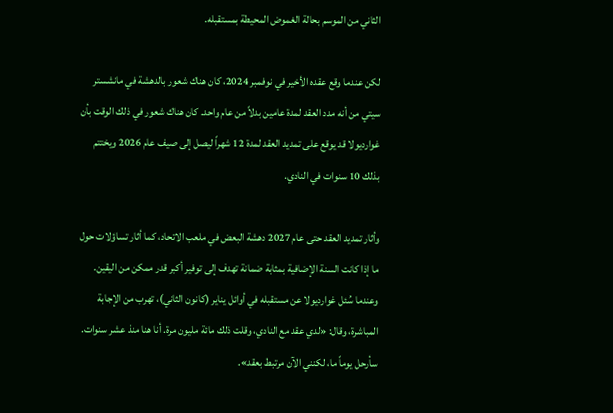الثاني من الموسم بحالة الغموض المحيطة بمستقبله.

لكن عندما وقع عقده الأخير في نوفمبر 2024، كان هناك شعور بالدهشة في مانشستر سيتي من أنه مدد العقد لمدة عامين بدلاً من عام واحد. كان هناك شعور في ذلك الوقت بأن غوارديولا قد يوقع على تمديد العقد لمدة 12 شهراً ليصل إلى صيف عام 2026 ويختتم بذلك 10 سنوات في النادي.

وأثار تمديد العقد حتى عام 2027 دهشة البعض في ملعب الاتحاد، كما أثار تساؤلات حول ما إذا كانت السنة الإضافية بمثابة ضمانة تهدف إلى توفير أكبر قدر ممكن من اليقين. وعندما سُئل غوارديولا عن مستقبله في أوائل يناير (كانون الثاني)، تهرب من الإجابة المباشرة، وقال: «لدي عقد مع النادي، وقلت ذلك مائة مليون مرة. أنا هنا منذ عشر سنوات. سأرحل يوماً ما، لكنني الآن مرتبط بعقد».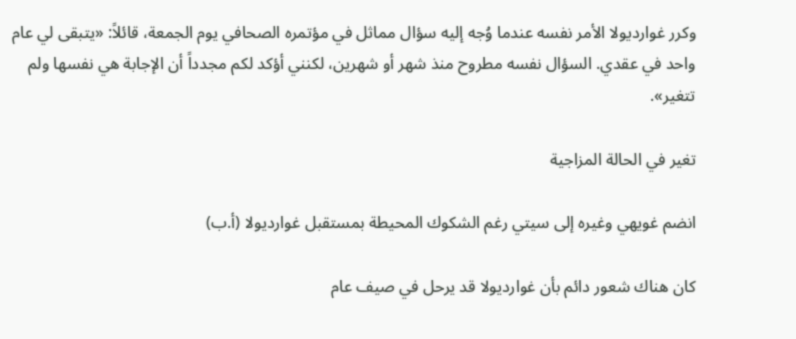وكرر غوارديولا الأمر نفسه عندما وُجه إليه سؤال مماثل في مؤتمره الصحافي يوم الجمعة، قائلاً: «يتبقى لي عام واحد في عقدي. السؤال نفسه مطروح منذ شهر أو شهرين، لكنني أؤكد لكم مجدداً أن الإجابة هي نفسها ولم تتغير».

تغير في الحالة المزاجية

انضم غويهي وغيره إلى سيتي رغم الشكوك المحيطة بمستقبل غوارديولا (أ.ب)

كان هناك شعور دائم بأن غوارديولا قد يرحل في صيف عام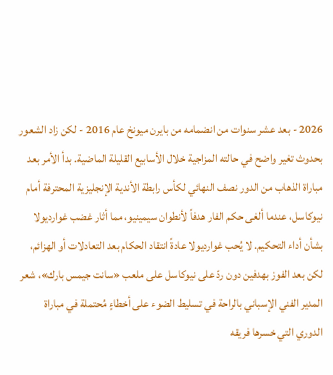2026 - بعد عشر سنوات من انضمامه من بايرن ميونخ عام 2016 - لكن زاد الشعور بحدوث تغير واضح في حالته المزاجية خلال الأسابيع القليلة الماضية. بدأ الأمر بعد مباراة الذهاب من الدور نصف النهائي لكأس رابطة الأندية الإنجليزية المحترفة أمام نيوكاسل، عندما ألغى حكم الفار هدفاً لأنطوان سيمينيو، مما أثار غضب غوارديولا بشأن أداء التحكيم. لا يُحب غوارديولا عادةً انتقاد الحكام بعد التعادلات أو الهزائم، لكن بعد الفوز بهدفين دون ردّ على نيوكاسل على ملعب «سانت جيمس بارك»، شعر المدير الفني الإسباني بالراحة في تسليط الضوء على أخطاءٍ مُحتملة في مباراة الدوري التي خسرها فريقه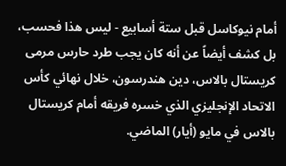أمام نيوكاسل قبل ستة أسابيع - ليس هذا فحسب، بل كشف أيضاً عن أنه كان يجب طرد حارس مرمى كريستال بالاس، دين هندرسون، خلال نهائي كأس الاتحاد الإنجليزي الذي خسره فريقه أمام كريستال بالاس في مايو (أيار) الماضي.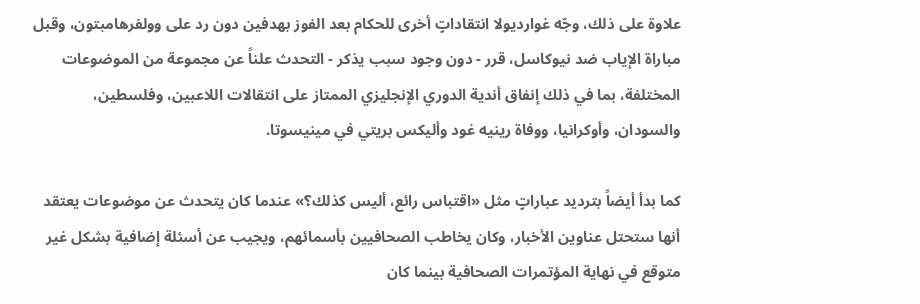علاوة على ذلك، وجّه غوارديولا انتقاداتٍ أخرى للحكام بعد الفوز بهدفين دون رد على وولفرهامبتون، وقبل مباراة الإياب ضد نيوكاسل، قرر - دون وجود سبب يذكر - التحدث علناً عن مجموعة من الموضوعات المختلفة، بما في ذلك إنفاق أندية الدوري الإنجليزي الممتاز على انتقالات اللاعبين، وفلسطين، والسودان، وأوكرانيا، ووفاة رينيه غود وأليكس بريتي في مينيسوتا.

كما بدأ أيضاً بترديد عباراتٍ مثل «اقتباس رائع، أليس كذلك؟» عندما كان يتحدث عن موضوعات يعتقد أنها ستحتل عناوين الأخبار، وكان يخاطب الصحافيين بأسمائهم، ويجيب عن أسئلة إضافية بشكل غير متوقع في نهاية المؤتمرات الصحافية بينما كان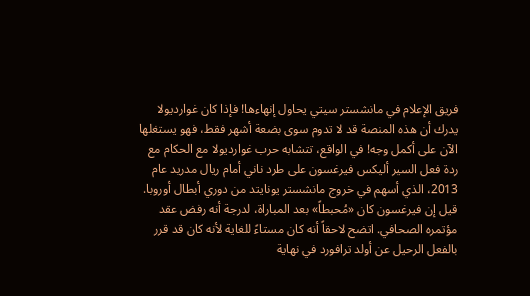فريق الإعلام في مانشستر سيتي يحاول إنهاءها! فإذا كان غوارديولا يدرك أن هذه المنصة قد لا تدوم سوى بضعة أشهر فقط، فهو يستغلها الآن على أكمل وجه! في الواقع، تتشابه حرب غوارديولا مع الحكام مع ردة فعل السير أليكس فيرغسون على طرد ناني أمام ريال مدريد عام 2013، الذي أسهم في خروج مانشستر يونايتد من دوري أبطال أوروبا. قيل إن فيرغسون كان «مُحبطاً» بعد المباراة، لدرجة أنه رفض عقد مؤتمره الصحافي. اتضح لاحقاً أنه كان مستاءً للغاية لأنه كان قد قرر بالفعل الرحيل عن أولد ترافورد في نهاية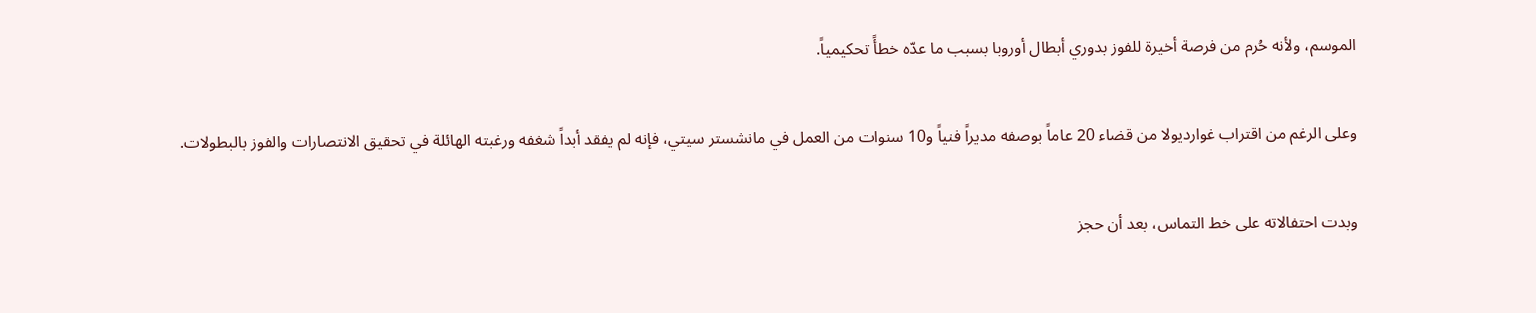الموسم، ولأنه حُرم من فرصة أخيرة للفوز بدوري أبطال أوروبا بسبب ما عدّه خطأً تحكيمياً.

وعلى الرغم من اقتراب غوارديولا من قضاء 20 عاماً بوصفه مديراً فنياً و10 سنوات من العمل في مانشستر سيتي، فإنه لم يفقد أبداً شغفه ورغبته الهائلة في تحقيق الانتصارات والفوز بالبطولات.

وبدت احتفالاته على خط التماس، بعد أن حجز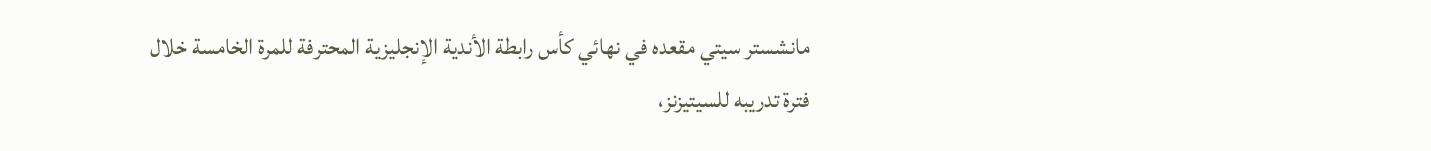مانشستر سيتي مقعده في نهائي كأس رابطة الأندية الإنجليزية المحترفة للمرة الخامسة خلال فترة تدريبه للسيتيزنز،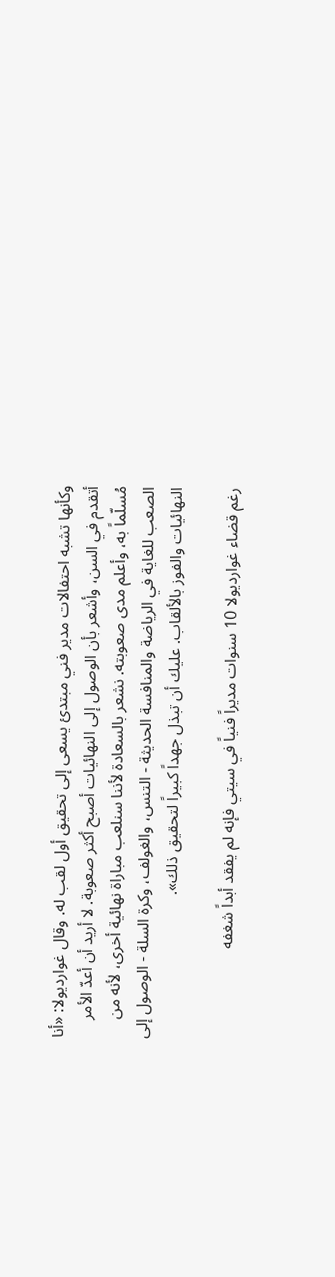وكأنها تشبه احتفالات مدير فني مبتدئ يسعى إلى تحقيق أول لقب له. وقال غوارديولا: «أنا أتقدم في السن، وأشعر بأن الوصول إلى النهائيات أصبح أكثر صعوبة. لا أريد أن أعدّ الأمر مُسلّماً به، وأعلم مدى صعوبته. نشعر بالسعادة لأننا سنلعب مباراة نهائية أخرى، لأنه من الصعب للغاية في الرياضة والمنافسة الحديثة - التنس، والغولف، وكرة السلة - الوصول إلى النهائيات والفوز بالألقاب. عليك أن تبذل جهداً كبيراً لتحقيق ذلك».

رغم قضاء غوارديولا 10 سنوات مديراً فنياً في سيتي فإنه لم يفقد أبداً شغفه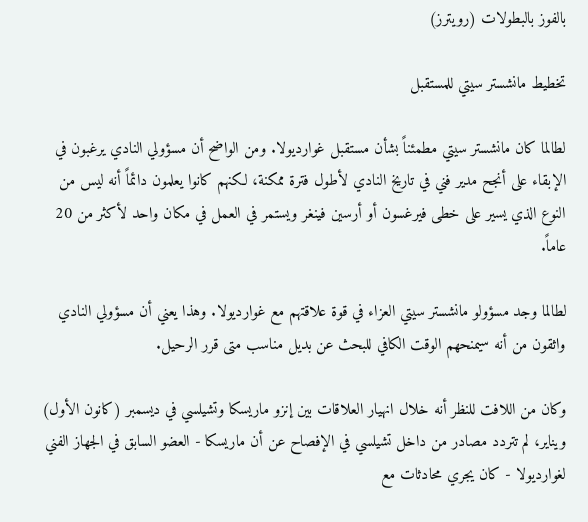بالفوز بالبطولات (رويترز)

تخطيط مانشستر سيتي للمستقبل

لطالما كان مانشستر سيتي مطمئناً بشأن مستقبل غوارديولا. ومن الواضح أن مسؤولي النادي يرغبون في الإبقاء على أنجح مدير فني في تاريخ النادي لأطول فترة ممكنة، لكنهم كانوا يعلمون دائماً أنه ليس من النوع الذي يسير على خطى فيرغسون أو أرسين فينغر ويستمر في العمل في مكان واحد لأكثر من 20 عاماً.

لطالما وجد مسؤولو مانشستر سيتي العزاء في قوة علاقتهم مع غوارديولا. وهذا يعني أن مسؤولي النادي واثقون من أنه سيمنحهم الوقت الكافي للبحث عن بديل مناسب متى قرر الرحيل.

وكان من اللافت للنظر أنه خلال انهيار العلاقات بين إنزو ماريسكا وتشيلسي في ديسمبر (كانون الأول) ويناير، لم تتردد مصادر من داخل تشيلسي في الإفصاح عن أن ماريسكا - العضو السابق في الجهاز الفني لغوارديولا - كان يجري محادثات مع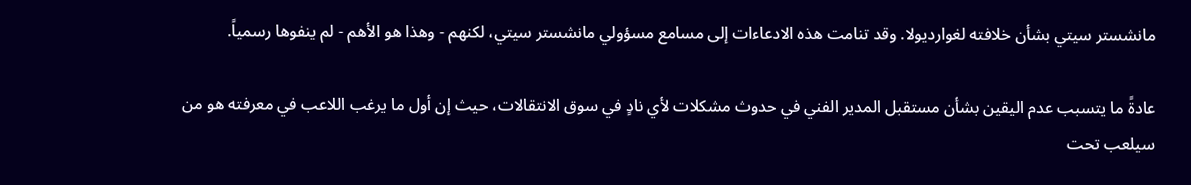مانشستر سيتي بشأن خلافته لغوارديولا. وقد تنامت هذه الادعاءات إلى مسامع مسؤولي مانشستر سيتي، لكنهم - وهذا هو الأهم - لم ينفوها رسمياً.

عادةً ما يتسبب عدم اليقين بشأن مستقبل المدير الفني في حدوث مشكلات لأي نادٍ في سوق الانتقالات، حيث إن أول ما يرغب اللاعب في معرفته هو من سيلعب تحت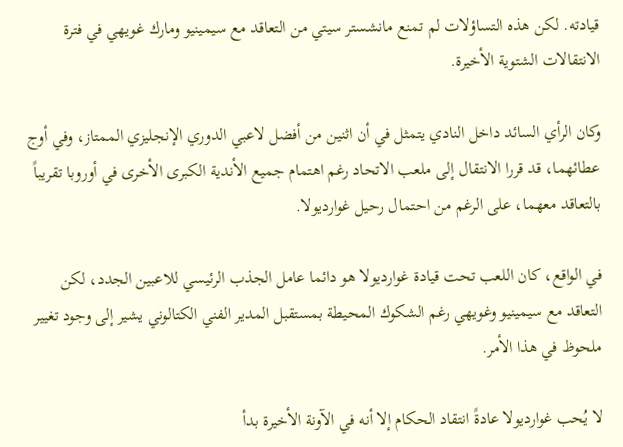قيادته. لكن هذه التساؤلات لم تمنع مانشستر سيتي من التعاقد مع سيمينيو ومارك غويهي في فترة الانتقالات الشتوية الأخيرة.

وكان الرأي السائد داخل النادي يتمثل في أن اثنين من أفضل لاعبي الدوري الإنجليزي الممتاز، وفي أوج عطائهما، قد قررا الانتقال إلى ملعب الاتحاد رغم اهتمام جميع الأندية الكبرى الأخرى في أوروبا تقريباً بالتعاقد معهما، على الرغم من احتمال رحيل غوارديولا.

في الواقع، كان اللعب تحت قيادة غوارديولا هو دائما عامل الجذب الرئيسي للاعبين الجدد، لكن التعاقد مع سيمينيو وغويهي رغم الشكوك المحيطة بمستقبل المدير الفني الكتالوني يشير إلى وجود تغيير ملحوظ في هذا الأمر.

لا يُحب غوارديولا عادةً انتقاد الحكام إلا أنه في الآونة الأخيرة بدأ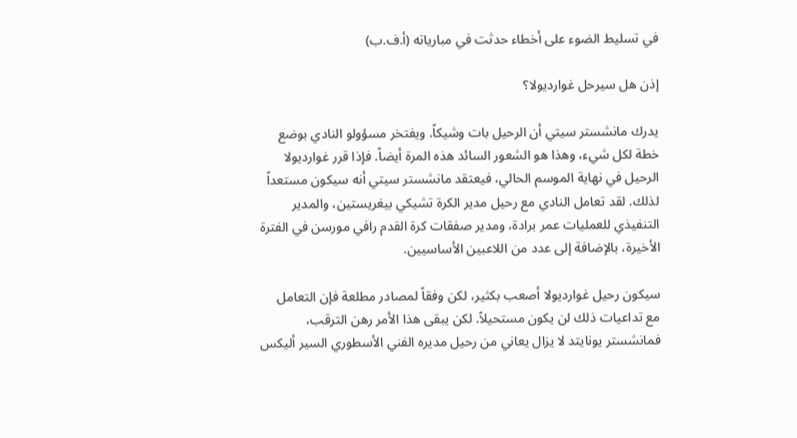في تسليط الضوء على أخطاء حدثت في مبارياته (أ.ف.ب)

إذن هل سيرحل غوارديولا؟

يدرك مانشستر سيتي أن الرحيل بات وشيكاً. ويفتخر مسؤولو النادي بوضع خطة لكل شيء، وهذا هو الشعور السائد هذه المرة أيضاً. فإذا قرر غوارديولا الرحيل في نهاية الموسم الحالي، فيعتقد مانشستر سيتي أنه سيكون مستعداً لذلك. لقد تعامل النادي مع رحيل مدير الكرة تشيكي بيغريستين، والمدير التنفيذي للعمليات عمر برادة، ومدير صفقات كرة القدم رافي مورسن في الفترة الأخيرة، بالإضافة إلى عدد من اللاعبين الأساسيين.

سيكون رحيل غوارديولا أصعب بكثير، لكن وفقاً لمصادر مطلعة فإن التعامل مع تداعيات ذلك لن يكون مستحيلاً. لكن يبقى هذا الأمر رهن الترقب، فمانشستر يونايتد لا يزال يعاني من رحيل مديره الفني الأسطوري السير أليكس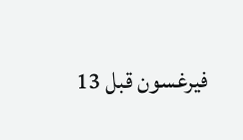فيرغسون قبل 13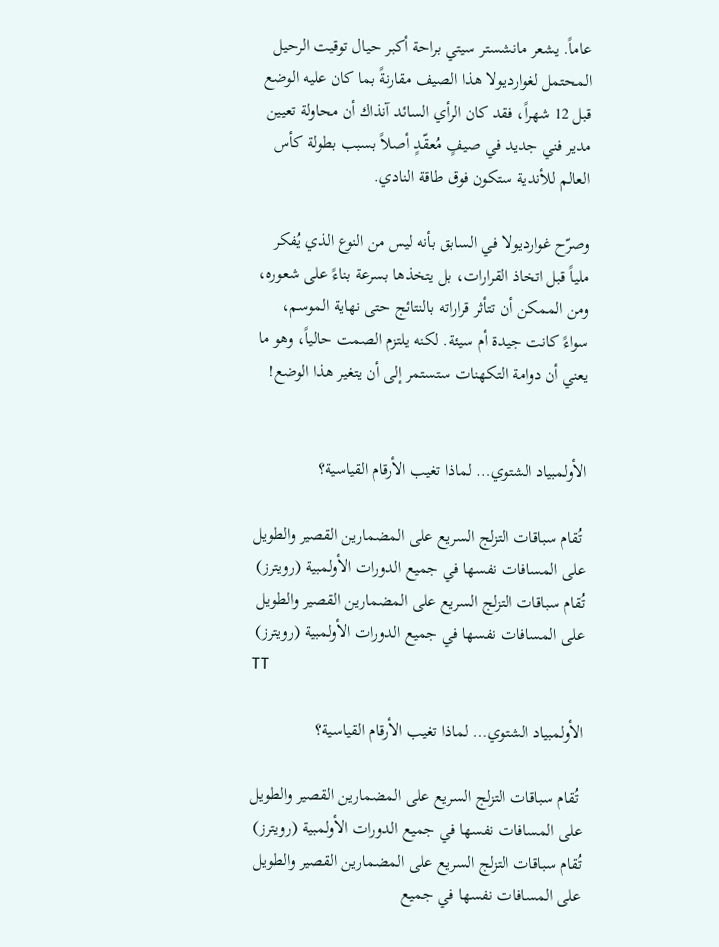عاماً. يشعر مانشستر سيتي براحة أكبر حيال توقيت الرحيل المحتمل لغوارديولا هذا الصيف مقارنةً بما كان عليه الوضع قبل 12 شهراً، فقد كان الرأي السائد آنذاك أن محاولة تعيين مدير فني جديد في صيفٍ مُعقّدٍ أصلاً بسبب بطولة كأس العالم للأندية ستكون فوق طاقة النادي.

وصرّح غوارديولا في السابق بأنه ليس من النوع الذي يُفكر ملياً قبل اتخاذ القرارات، بل يتخذها بسرعة بناءً على شعوره، ومن الممكن أن تتأثر قراراته بالنتائج حتى نهاية الموسم، سواءً كانت جيدة أم سيئة. لكنه يلتزم الصمت حالياً، وهو ما يعني أن دوامة التكهنات ستستمر إلى أن يتغير هذا الوضع!


الأولمبياد الشتوي… لماذا تغيب الأرقام القياسية؟

 تُقام سباقات التزلج السريع على المضمارين القصير والطويل على المسافات نفسها في جميع الدورات الأولمبية (رويترز)
تُقام سباقات التزلج السريع على المضمارين القصير والطويل على المسافات نفسها في جميع الدورات الأولمبية (رويترز)
TT

الأولمبياد الشتوي… لماذا تغيب الأرقام القياسية؟

 تُقام سباقات التزلج السريع على المضمارين القصير والطويل على المسافات نفسها في جميع الدورات الأولمبية (رويترز)
تُقام سباقات التزلج السريع على المضمارين القصير والطويل على المسافات نفسها في جميع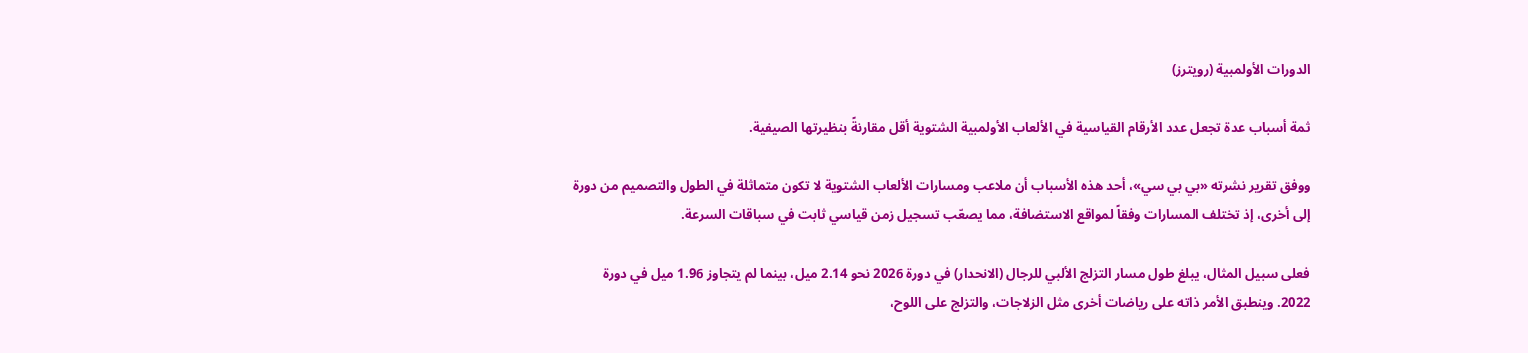الدورات الأولمبية (رويترز)

ثمة أسباب عدة تجعل عدد الأرقام القياسية في الألعاب الأولمبية الشتوية أقل مقارنةً بنظيرتها الصيفية.

ووفق تقرير نشرته «بي بي سي»، أحد هذه الأسباب أن ملاعب ومسارات الألعاب الشتوية لا تكون متماثلة في الطول والتصميم من دورة إلى أخرى، إذ تختلف المسارات وفقاً لمواقع الاستضافة، مما يصعّب تسجيل زمن قياسي ثابت في سباقات السرعة.

فعلى سبيل المثال، يبلغ طول مسار التزلج الألبي للرجال (الانحدار) في دورة 2026 نحو 2.14 ميل، بينما لم يتجاوز 1.96 ميل في دورة 2022. وينطبق الأمر ذاته على رياضات أخرى مثل الزلاجات، والتزلج على اللوح،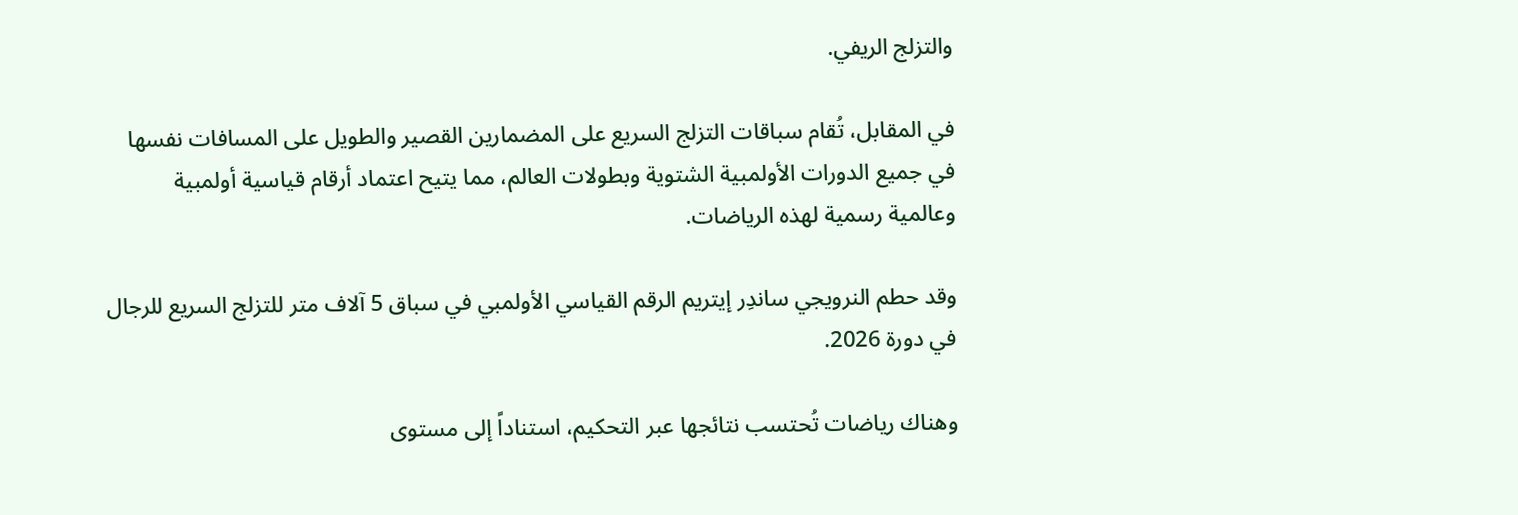والتزلج الريفي.

في المقابل، تُقام سباقات التزلج السريع على المضمارين القصير والطويل على المسافات نفسها في جميع الدورات الأولمبية الشتوية وبطولات العالم، مما يتيح اعتماد أرقام قياسية أولمبية وعالمية رسمية لهذه الرياضات.

وقد حطم النرويجي ساندِر إيتريم الرقم القياسي الأولمبي في سباق 5 آلاف متر للتزلج السريع للرجال في دورة 2026.

وهناك رياضات تُحتسب نتائجها عبر التحكيم، استناداً إلى مستوى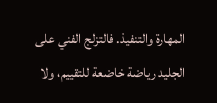المهارة والتنفيذ. فالتزلج الفني على الجليد رياضة خاضعة للتقييم، ولا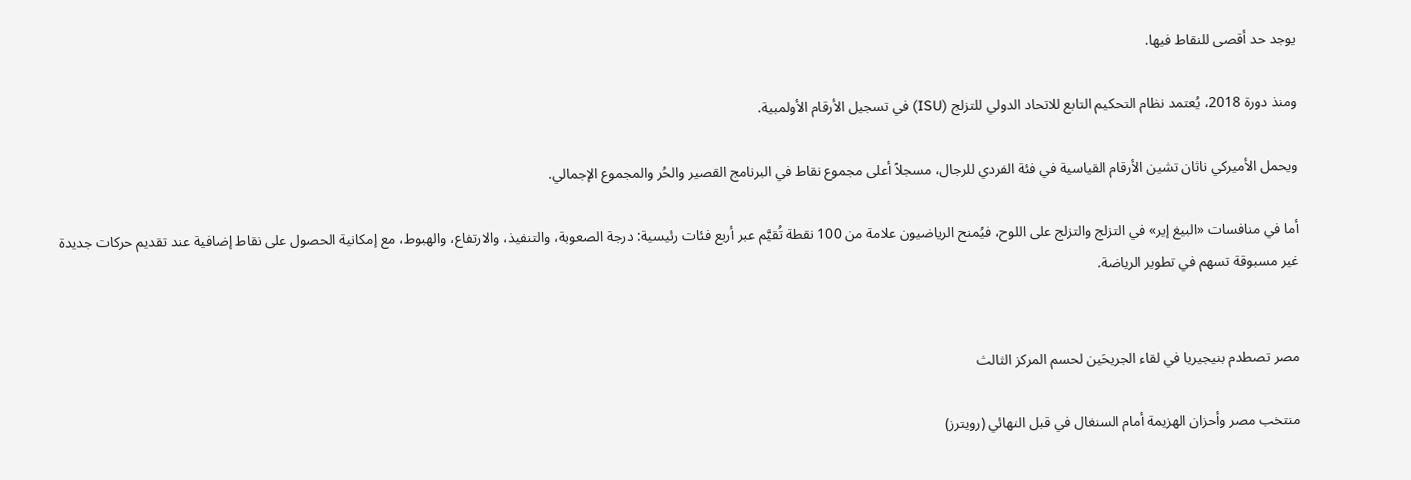يوجد حد أقصى للنقاط فيها.

ومنذ دورة 2018، يُعتمد نظام التحكيم التابع للاتحاد الدولي للتزلج (ISU) في تسجيل الأرقام الأولمبية.

ويحمل الأميركي ناثان تشين الأرقام القياسية في فئة الفردي للرجال، مسجلاً أعلى مجموع نقاط في البرنامج القصير والحُر والمجموع الإجمالي.

أما في منافسات «البيغ إير» في التزلج والتزلج على اللوح، فيُمنح الرياضيون علامة من 100 نقطة تُقيَّم عبر أربع فئات رئيسية: درجة الصعوبة، والتنفيذ، والارتفاع، والهبوط، مع إمكانية الحصول على نقاط إضافية عند تقديم حركات جديدة غير مسبوقة تسهم في تطوير الرياضة.


مصر تصطدم بنيجيريا في لقاء الجريحَين لحسم المركز الثالث

منتخب مصر وأحزان الهزيمة أمام السنغال في قبل النهائي (رويترز)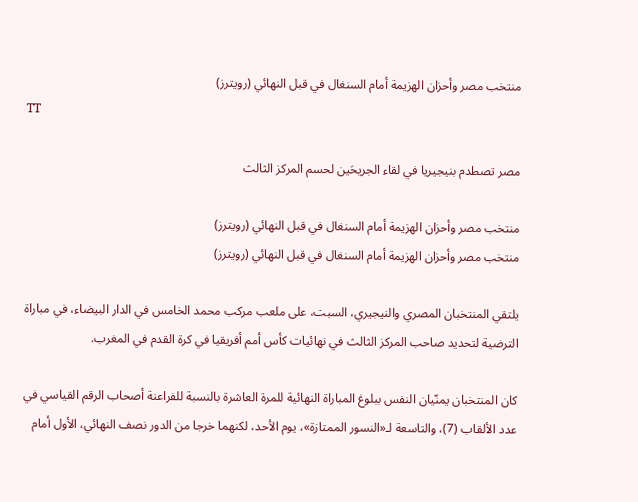منتخب مصر وأحزان الهزيمة أمام السنغال في قبل النهائي (رويترز)
TT

مصر تصطدم بنيجيريا في لقاء الجريحَين لحسم المركز الثالث

منتخب مصر وأحزان الهزيمة أمام السنغال في قبل النهائي (رويترز)
منتخب مصر وأحزان الهزيمة أمام السنغال في قبل النهائي (رويترز)

يلتقي المنتخبان المصري والنيجيري، السبت، على ملعب مركب محمد الخامس في الدار البيضاء، في مباراة الترضية لتحديد صاحب المركز الثالث في نهائيات كأس أمم أفريقيا في كرة القدم في المغرب.

كان المنتخبان يمنّيان النفس ببلوغ المباراة النهائية للمرة العاشرة بالنسبة للفراعنة أصحاب الرقم القياسي في عدد الألقاب (7)، والتاسعة لـ«النسور الممتازة»، يوم الأحد، لكنهما خرجا من الدور نصف النهائي، الأول أمام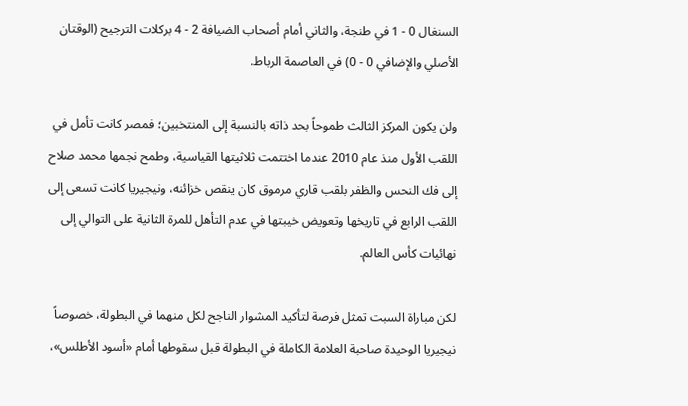السنغال 0 - 1 في طنجة، والثاني أمام أصحاب الضيافة 2 - 4 بركلات الترجيح (الوقتان الأصلي والإضافي 0 - 0) في العاصمة الرباط.

ولن يكون المركز الثالث طموحاً بحد ذاته بالنسبة إلى المنتخبين؛ فمصر كانت تأمل في اللقب الأول منذ عام 2010 عندما اختتمت ثلاثيتها القياسية، وطمح نجمها محمد صلاح إلى فك النحس والظفر بلقب قاري مرموق كان ينقص خزائنه، ونيجيريا كانت تسعى إلى اللقب الرابع في تاريخها وتعويض خيبتها في عدم التأهل للمرة الثانية على التوالي إلى نهائيات كأس العالم.

لكن مباراة السبت تمثل فرصة لتأكيد المشوار الناجح لكل منهما في البطولة، خصوصاً نيجيريا الوحيدة صاحبة العلامة الكاملة في البطولة قبل سقوطها أمام «أسود الأطلس»،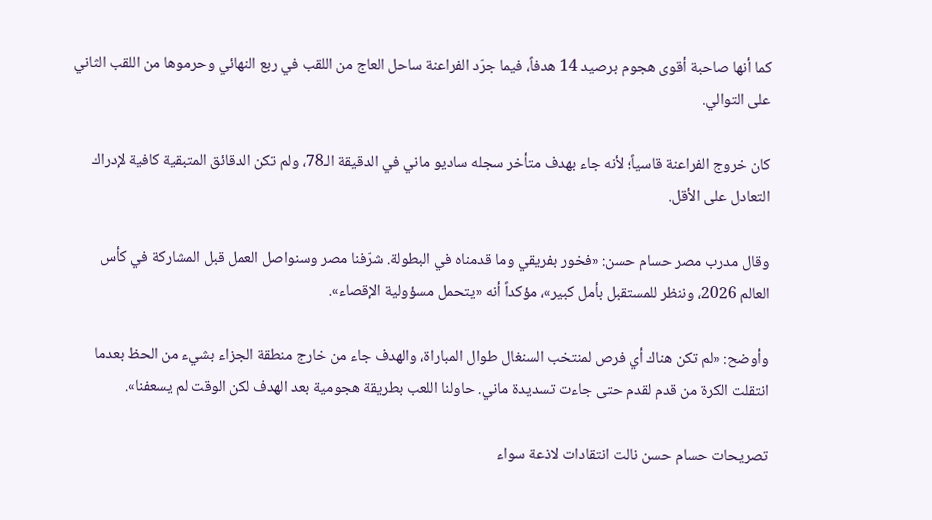كما أنها صاحبة أقوى هجوم برصيد 14 هدفاً، فيما جرّد الفراعنة ساحل العاج من اللقب في ربع النهائي وحرموها من اللقب الثاني على التوالي.

كان خروج الفراعنة قاسياً؛ لأنه جاء بهدف متأخر سجله ساديو ماني في الدقيقة الـ78، ولم تكن الدقائق المتبقية كافية لإدراك التعادل على الأقل.

وقال مدرب مصر حسام حسن: «فخور بفريقي وما قدمناه في البطولة. شرّفنا مصر وسنواصل العمل قبل المشاركة في كأس العالم 2026، وننظر للمستقبل بأمل كبير»، مؤكداً أنه «يتحمل مسؤولية الإقصاء».

وأوضح: «لم تكن هناك أي فرص لمنتخب السنغال طوال المباراة، والهدف جاء من خارج منطقة الجزاء بشيء من الحظ بعدما انتقلت الكرة من قدم لقدم حتى جاءت تسديدة ماني. حاولنا اللعب بطريقة هجومية بعد الهدف لكن الوقت لم يسعفنا».

تصريحات حسام حسن نالت انتقادات لاذعة سواء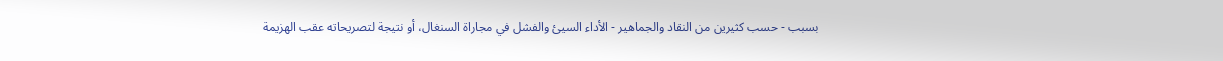بسبب - حسب كثيرين من النقاد والجماهير - الأداء السيئ والفشل في مجاراة السنغال، أو نتيجة لتصريحاته عقب الهزيمة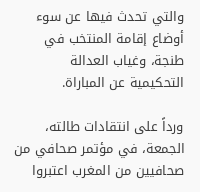والتي تحدث فيها عن سوء أوضاع إقامة المنتخب في طنجة، وغياب العدالة التحكيمية عن المباراة.

ورداً على انتقادات طالته، الجمعة، في مؤتمر صحافي من صحافيين من المغرب اعتبروا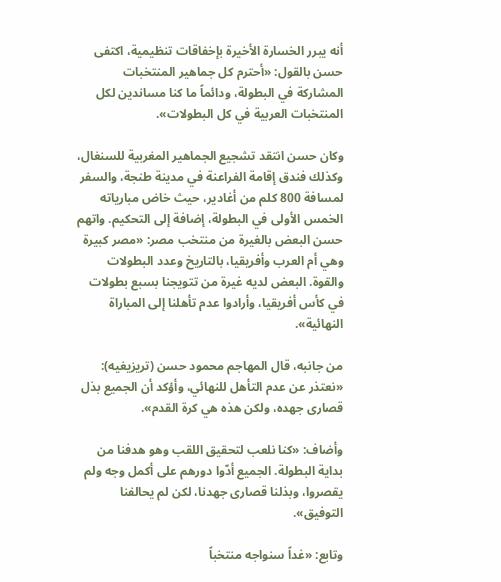أنه يبرر الخسارة الأخيرة بإخفاقات تنظيمية، اكتفى حسن بالقول: «أحترم كل جماهير المنتخبات المشاركة في البطولة، ودائماً ما كنا مساندين لكل المنتخبات العربية في كل البطولات».

وكان حسن انتقد تشجيع الجماهير المغربية للسنغال، وكذلك فندق إقامة الفراعنة في مدينة طنجة، والسفر لمسافة 800 كلم من أغادير، حيث خاض مبارياته الخمس الأولى في البطولة، إضافة إلى التحكيم. واتهم حسن البعض بالغيرة من منتخب مصر: «مصر كبيرة وهي أم العرب وأفريقيا، بالتاريخ وعدد البطولات والقوة. البعض لديه غيرة من تتويجنا بسبع بطولات في كأس أفريقيا، وأرادوا عدم تأهلنا إلى المباراة النهائية».

من جانبه، قال المهاجم محمود حسن (تريزيغيه): «نعتذر عن عدم التأهل للنهائي، وأؤكد أن الجميع بذل قصارى جهده، ولكن هذه هي كرة القدم».

وأضاف: «كنا نلعب لتحقيق اللقب وهو هدفنا من بداية البطولة. الجميع أدّوا دورهم على أكمل وجه ولم يقصروا، وبذلنا قصارى جهدنا، لكن لم يحالفنا التوفيق».

وتابع: «غداً سنواجه منتخباً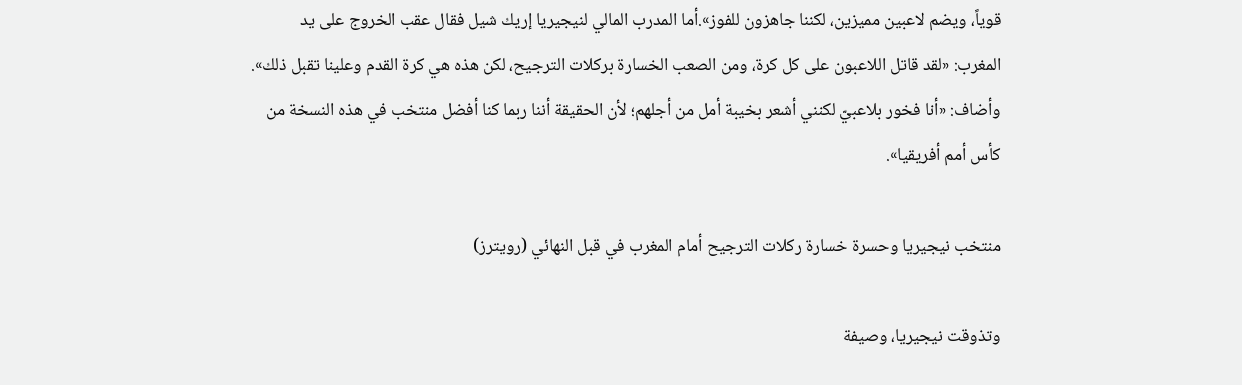قوياً، ويضم لاعبين مميزين، لكننا جاهزون للفوز».أما المدرب المالي لنيجيريا إريك شيل فقال عقب الخروج على يد المغرب: «لقد قاتل اللاعبون على كل كرة، ومن الصعب الخسارة بركلات الترجيح، لكن هذه هي كرة القدم وعلينا تقبل ذلك». وأضاف: «أنا فخور بلاعبيّ لكنني أشعر بخيبة أمل من أجلهم؛ لأن الحقيقة أننا ربما كنا أفضل منتخب في هذه النسخة من كأس أمم أفريقيا».

منتخب نيجيريا وحسرة خسارة ركلات الترجيح أمام المغرب في قبل النهائي (رويترز)

وتذوقت نيجيريا، وصيفة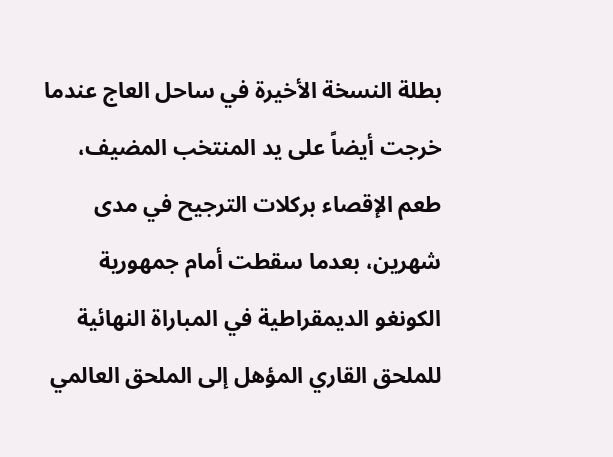بطلة النسخة الأخيرة في ساحل العاج عندما خرجت أيضاً على يد المنتخب المضيف، طعم الإقصاء بركلات الترجيح في مدى شهرين، بعدما سقطت أمام جمهورية الكونغو الديمقراطية في المباراة النهائية للملحق القاري المؤهل إلى الملحق العالمي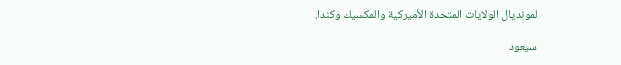لمونديال الولايات المتحدة الأميركية والمكسيك وكندا.

سيعود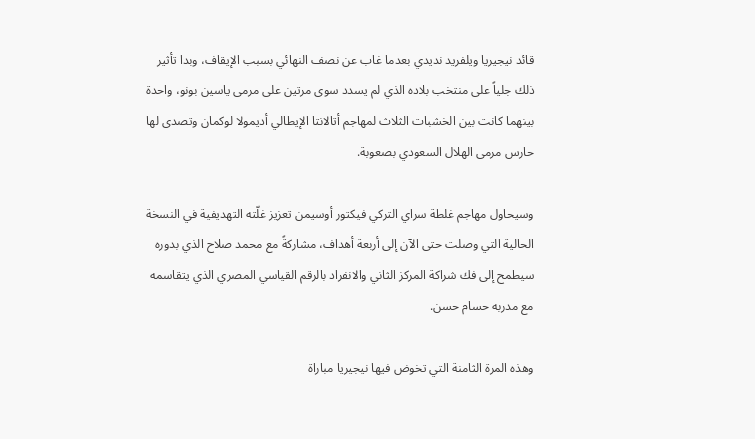قائد نيجيريا ويلفريد نديدي بعدما غاب عن نصف النهائي بسبب الإيقاف، وبدا تأثير ذلك جلياً على منتخب بلاده الذي لم يسدد سوى مرتين على مرمى ياسين بونو، واحدة بينهما كانت بين الخشبات الثلاث لمهاجم أتالانتا الإيطالي أديمولا لوكمان وتصدى لها حارس مرمى الهلال السعودي بصعوبة.

وسيحاول مهاجم غلطة سراي التركي فيكتور أوسيمن تعزيز غلّته التهديفية في النسخة الحالية التي وصلت حتى الآن إلى أربعة أهداف، مشاركةً مع محمد صلاح الذي بدوره سيطمح إلى فك شراكة المركز الثاني والانفراد بالرقم القياسي المصري الذي يتقاسمه مع مدربه حسام حسن.

وهذه المرة الثامنة التي تخوض فيها نيجيريا مباراة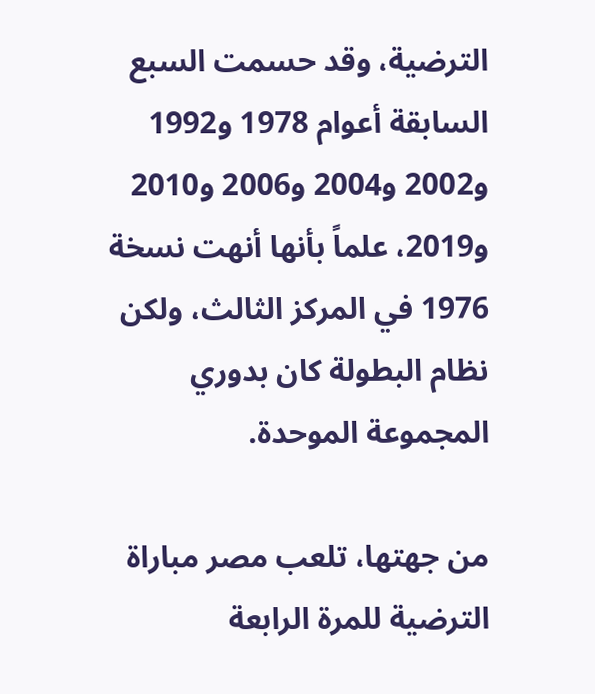الترضية، وقد حسمت السبع السابقة أعوام 1978 و1992 و2002 و2004 و2006 و2010 و2019، علماً بأنها أنهت نسخة 1976 في المركز الثالث، ولكن نظام البطولة كان بدوري المجموعة الموحدة.

من جهتها، تلعب مصر مباراة الترضية للمرة الرابعة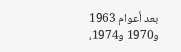بعد أعوام 1963 و1970 و1974،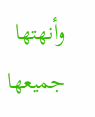وأنهتها جميعها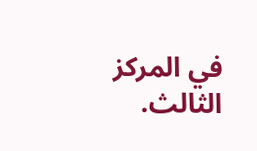في المركز الثالث.